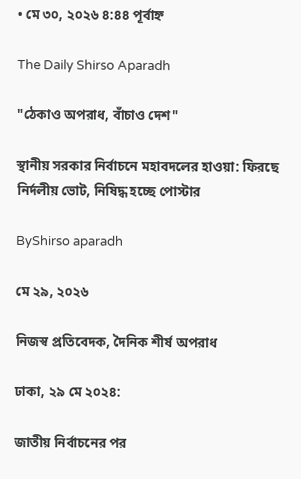• মে ৩০, ২০২৬ ৪:৪৪ পূর্বাহ্ন

The Daily Shirso Aparadh

"ঠেকাও অপরাধ, বাঁচাও দেশ"

স্থানীয় সরকার নির্বাচনে মহাবদলের হাওয়া: ফিরছে নির্দলীয় ভোট, নিষিদ্ধ হচ্ছে পোস্টার

ByShirso aparadh

মে ২৯, ২০২৬

নিজস্ব প্রতিবেদক, দৈনিক শীর্ষ অপরাধ

ঢাকা, ২৯ মে ২০২৪:

জাতীয় নির্বাচনের পর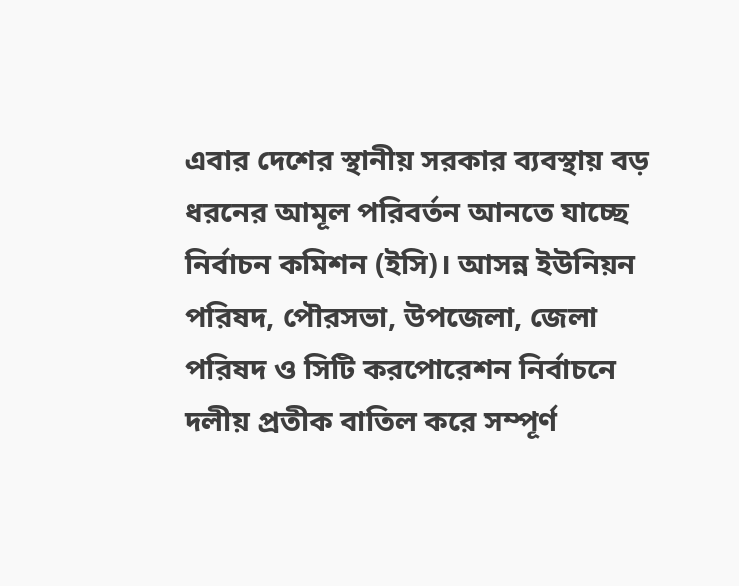এবার দেশের স্থানীয় সরকার ব্যবস্থায় বড় ধরনের আমূল পরিবর্তন আনতে যাচ্ছে নির্বাচন কমিশন (ইসি)। আসন্ন ইউনিয়ন পরিষদ, পৌরসভা, উপজেলা, জেলা পরিষদ ও সিটি করপোরেশন নির্বাচনে দলীয় প্রতীক বাতিল করে সম্পূর্ণ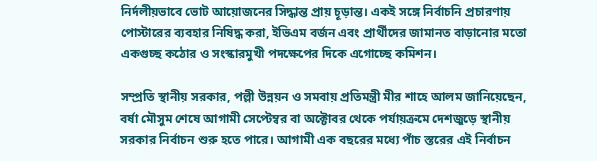নির্দলীয়ভাবে ভোট আয়োজনের সিদ্ধান্ত প্রায় চূড়ান্ত। একই সঙ্গে নির্বাচনি প্রচারণায় পোস্টারের ব্যবহার নিষিদ্ধ করা, ইভিএম বর্জন এবং প্রার্থীদের জামানত বাড়ানোর মতো একগুচ্ছ কঠোর ও সংস্কারমুখী পদক্ষেপের দিকে এগোচ্ছে কমিশন।

সম্প্রতি স্থানীয় সরকার, পল্লী উন্নয়ন ও সমবায় প্রতিমন্ত্রী মীর শাহে আলম জানিয়েছেন, বর্ষা মৌসুম শেষে আগামী সেপ্টেম্বর বা অক্টোবর থেকে পর্যায়ক্রমে দেশজুড়ে স্থানীয় সরকার নির্বাচন শুরু হতে পারে। আগামী এক বছরের মধ্যে পাঁচ স্তরের এই নির্বাচন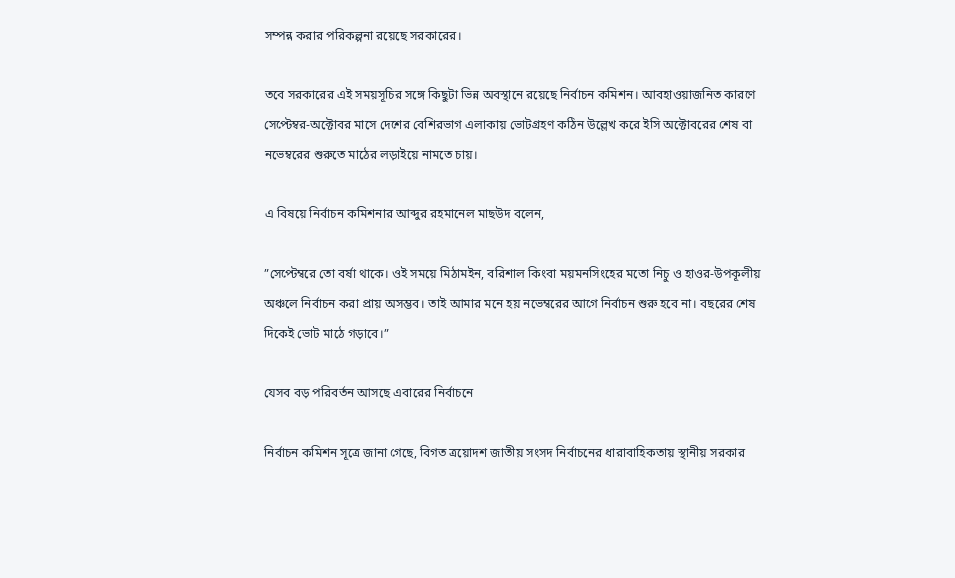সম্পন্ন করার পরিকল্পনা রয়েছে সরকারের।

তবে সরকারের এই সময়সূচির সঙ্গে কিছুটা ভিন্ন অবস্থানে রয়েছে নির্বাচন কমিশন। আবহাওয়াজনিত কারণে সেপ্টেম্বর-অক্টোবর মাসে দেশের বেশিরভাগ এলাকায় ভোটগ্রহণ কঠিন উল্লেখ করে ইসি অক্টোবরের শেষ বা নভেম্বরের শুরুতে মাঠের লড়াইয়ে নামতে চায়।

এ বিষয়ে নির্বাচন কমিশনার আব্দুর রহমানেল মাছউদ বলেন,

”সেপ্টেম্বরে তো বর্ষা থাকে। ওই সময়ে মিঠামইন, বরিশাল কিংবা ময়মনসিংহের মতো নিচু ও হাওর-উপকূলীয় অঞ্চলে নির্বাচন করা প্রায় অসম্ভব। তাই আমার মনে হয় নভেম্বরের আগে নির্বাচন শুরু হবে না। বছরের শেষ দিকেই ভোট মাঠে গড়াবে।”

যেসব বড় পরিবর্তন আসছে এবারের নির্বাচনে

নির্বাচন কমিশন সূত্রে জানা গেছে, বিগত ত্রয়োদশ জাতীয় সংসদ নির্বাচনের ধারাবাহিকতায় স্থানীয় সরকার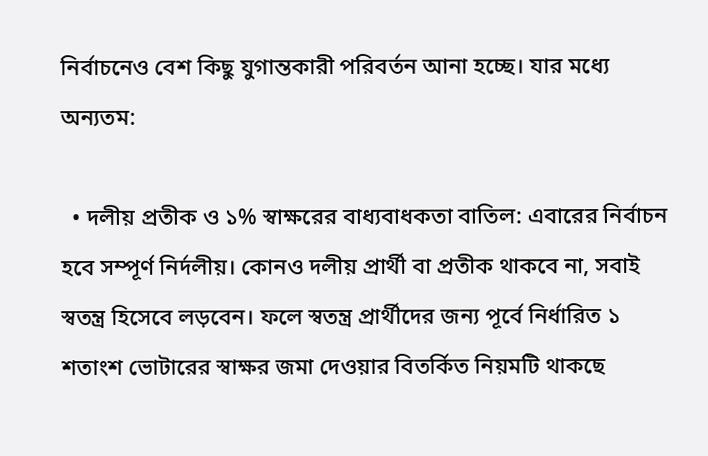নির্বাচনেও বেশ কিছু যুগান্তকারী পরিবর্তন আনা হচ্ছে। যার মধ্যে অন্যতম:

  • দলীয় প্রতীক ও ১% স্বাক্ষরের বাধ্যবাধকতা বাতিল: এবারের নির্বাচন হবে সম্পূর্ণ নির্দলীয়। কোনও দলীয় প্রার্থী বা প্রতীক থাকবে না, সবাই স্বতন্ত্র হিসেবে লড়বেন। ফলে স্বতন্ত্র প্রার্থীদের জন্য পূর্বে নির্ধারিত ১ শতাংশ ভোটারের স্বাক্ষর জমা দেওয়ার বিতর্কিত নিয়মটি থাকছে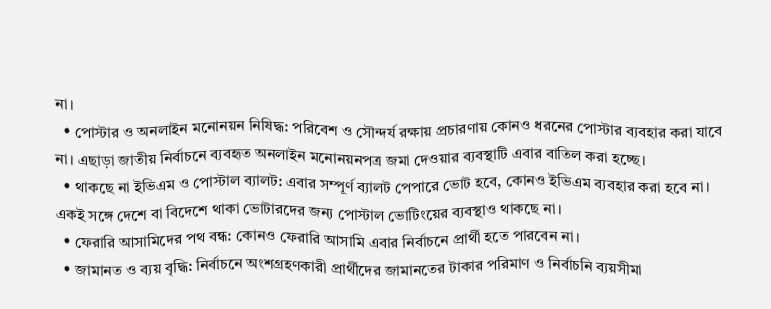না।
  • পোস্টার ও অনলাইন মনোনয়ন নিষিদ্ধ: পরিবেশ ও সৌন্দর্য রক্ষায় প্রচারণায় কোনও ধরনের পোস্টার ব্যবহার করা যাবে না। এছাড়া জাতীয় নির্বাচনে ব্যবহৃত অনলাইন মনোনয়নপত্র জমা দেওয়ার ব্যবস্থাটি এবার বাতিল করা হচ্ছে।
  • থাকছে না ইভিএম ও পোস্টাল ব্যালট: এবার সম্পূর্ণ ব্যালট পেপারে ভোট হবে, কোনও ইভিএম ব্যবহার করা হবে না। একই সঙ্গে দেশে বা বিদেশে থাকা ভোটারদের জন্য পোস্টাল ভোটিংয়ের ব্যবস্থাও থাকছে না।
  • ফেরারি আসামিদের পথ বন্ধ: কোনও ফেরারি আসামি এবার নির্বাচনে প্রার্থী হতে পারবেন না।
  • জামানত ও ব্যয় বৃদ্ধি: নির্বাচনে অংশগ্রহণকারী প্রার্থীদের জামানতের টাকার পরিমাণ ও নির্বাচনি ব্যয়সীমা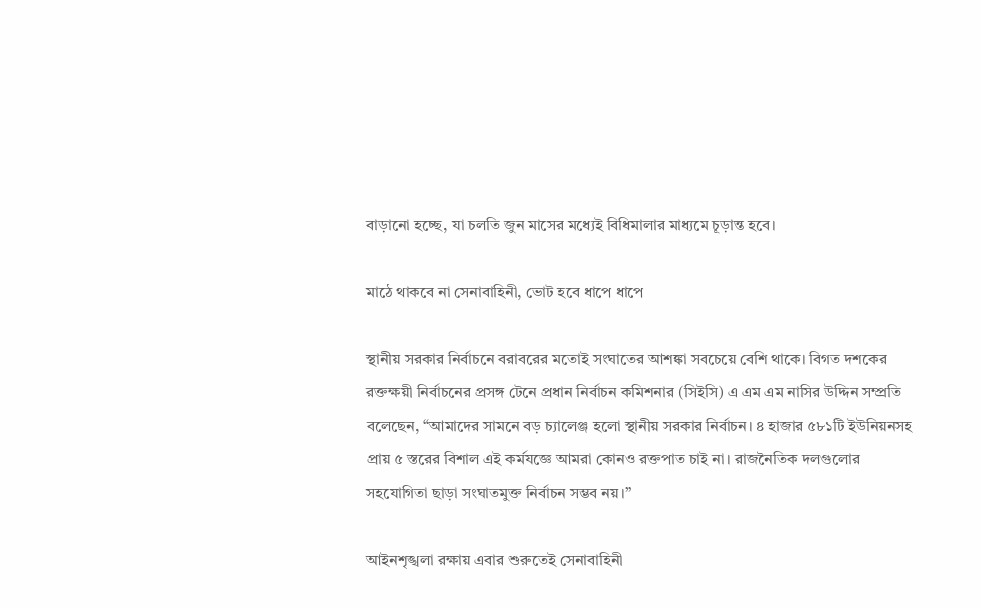বাড়ানো হচ্ছে, যা চলতি জুন মাসের মধ্যেই বিধিমালার মাধ্যমে চূড়ান্ত হবে।

মাঠে থাকবে না সেনাবাহিনী, ভোট হবে ধাপে ধাপে

স্থানীয় সরকার নির্বাচনে বরাবরের মতোই সংঘাতের আশঙ্কা সবচেয়ে বেশি থাকে। বিগত দশকের রক্তক্ষয়ী নির্বাচনের প্রসঙ্গ টেনে প্রধান নির্বাচন কমিশনার (সিইসি) এ এম এম নাসির উদ্দিন সম্প্রতি বলেছেন, “আমাদের সামনে বড় চ্যালেঞ্জ হলো স্থানীয় সরকার নির্বাচন। ৪ হাজার ৫৮১টি ইউনিয়নসহ প্রায় ৫ স্তরের বিশাল এই কর্মযজ্ঞে আমরা কোনও রক্তপাত চাই না। রাজনৈতিক দলগুলোর সহযোগিতা ছাড়া সংঘাতমুক্ত নির্বাচন সম্ভব নয়।”

আইনশৃঙ্খলা রক্ষায় এবার শুরুতেই সেনাবাহিনী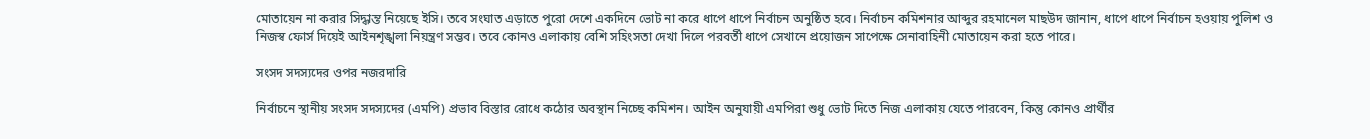মোতায়েন না করার সিদ্ধান্ত নিয়েছে ইসি। তবে সংঘাত এড়াতে পুরো দেশে একদিনে ভোট না করে ধাপে ধাপে নির্বাচন অনুষ্ঠিত হবে। নির্বাচন কমিশনার আব্দুর রহমানেল মাছউদ জানান, ধাপে ধাপে নির্বাচন হওয়ায় পুলিশ ও নিজস্ব ফোর্স দিয়েই আইনশৃঙ্খলা নিয়ন্ত্রণ সম্ভব। তবে কোনও এলাকায় বেশি সহিংসতা দেখা দিলে পরবর্তী ধাপে সেখানে প্রয়োজন সাপেক্ষে সেনাবাহিনী মোতায়েন করা হতে পারে।

সংসদ সদস্যদের ওপর নজরদারি

নির্বাচনে স্থানীয় সংসদ সদস্যদের (এমপি) প্রভাব বিস্তার রোধে কঠোর অবস্থান নিচ্ছে কমিশন। আইন অনুযায়ী এমপিরা শুধু ভোট দিতে নিজ এলাকায় যেতে পারবেন, কিন্তু কোনও প্রার্থীর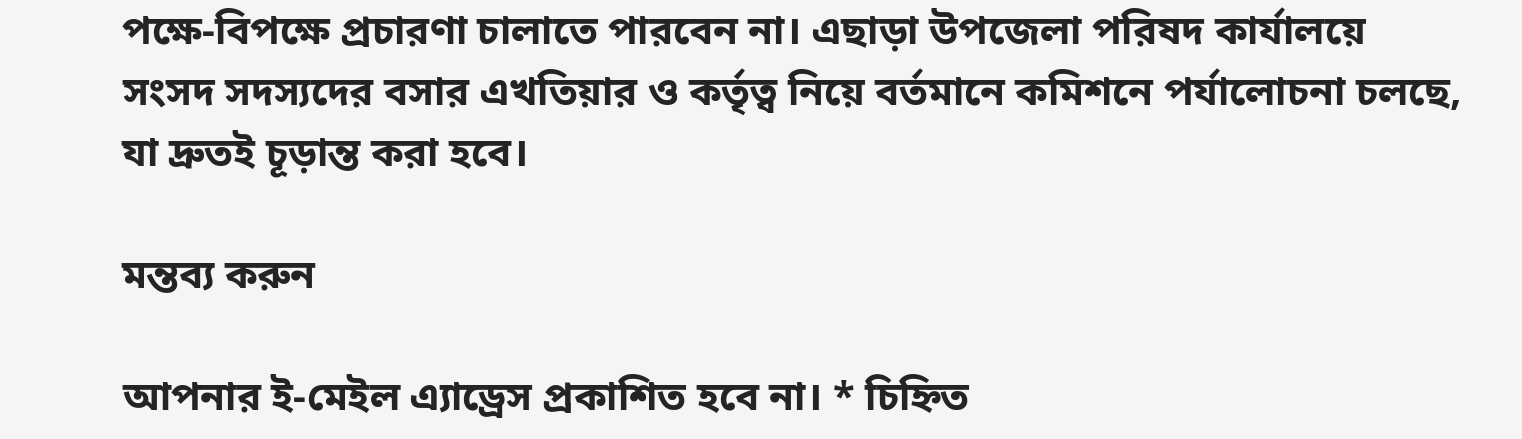পক্ষে-বিপক্ষে প্রচারণা চালাতে পারবেন না। এছাড়া উপজেলা পরিষদ কার্যালয়ে সংসদ সদস্যদের বসার এখতিয়ার ও কর্তৃত্ব নিয়ে বর্তমানে কমিশনে পর্যালোচনা চলছে, যা দ্রুতই চূড়ান্ত করা হবে।

মন্তব্য করুন

আপনার ই-মেইল এ্যাড্রেস প্রকাশিত হবে না। * চিহ্নিত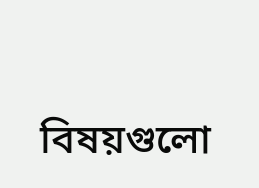বিষয়গুলো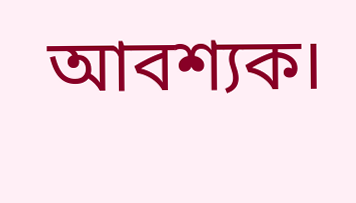আবশ্যক।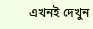এখনই দেখুন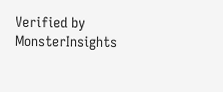Verified by MonsterInsights